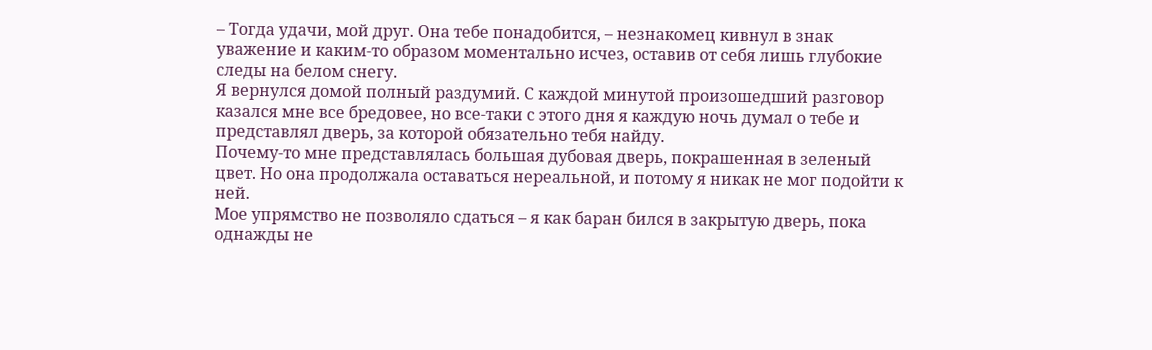– Тогда удачи, мой друг. Она тебе понадобится, – незнакомец кивнул в знак уважение и каким-то образом моментально исчез, оставив от себя лишь глубокие следы на белом снегу.
Я вернулся домой полный раздумий. С каждой минутой произошедший разговор казался мне все бредовее, но все-таки с этого дня я каждую ночь думал о тебе и представлял дверь, за которой обязательно тебя найду.
Почему-то мне представлялась большая дубовая дверь, покрашенная в зеленый цвет. Но она продолжала оставаться нереальной, и потому я никак не мог подойти к ней.
Мое упрямство не позволяло сдаться – я как баран бился в закрытую дверь, пока однажды не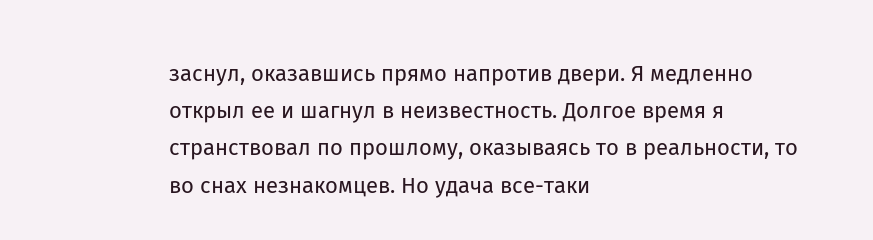заснул, оказавшись прямо напротив двери. Я медленно открыл ее и шагнул в неизвестность. Долгое время я странствовал по прошлому, оказываясь то в реальности, то во снах незнакомцев. Но удача все-таки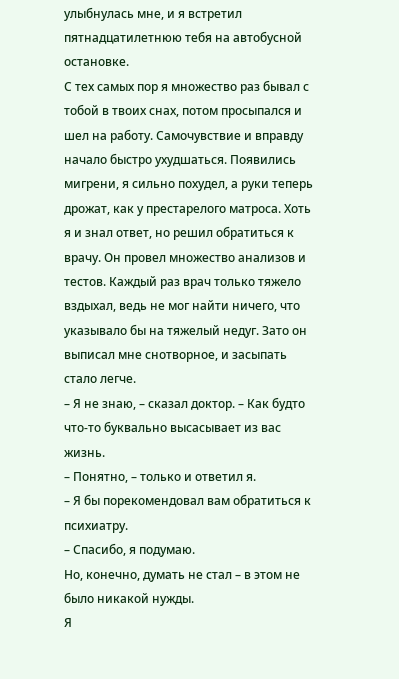улыбнулась мне, и я встретил пятнадцатилетнюю тебя на автобусной остановке.
С тех самых пор я множество раз бывал с тобой в твоих снах, потом просыпался и шел на работу. Самочувствие и вправду начало быстро ухудшаться. Появились мигрени, я сильно похудел, а руки теперь дрожат, как у престарелого матроса. Хоть я и знал ответ, но решил обратиться к врачу. Он провел множество анализов и тестов. Каждый раз врач только тяжело вздыхал, ведь не мог найти ничего, что указывало бы на тяжелый недуг. Зато он выписал мне снотворное, и засыпать стало легче.
– Я не знаю, – сказал доктор. – Как будто что-то буквально высасывает из вас жизнь.
– Понятно, – только и ответил я.
– Я бы порекомендовал вам обратиться к психиатру.
– Спасибо, я подумаю.
Но, конечно, думать не стал – в этом не было никакой нужды.
Я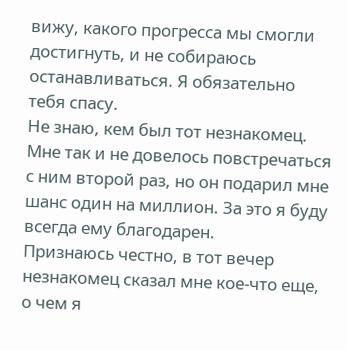вижу, какого прогресса мы смогли достигнуть, и не собираюсь останавливаться. Я обязательно тебя спасу.
Не знаю, кем был тот незнакомец. Мне так и не довелось повстречаться с ним второй раз, но он подарил мне шанс один на миллион. За это я буду всегда ему благодарен.
Признаюсь честно, в тот вечер незнакомец сказал мне кое-что еще, о чем я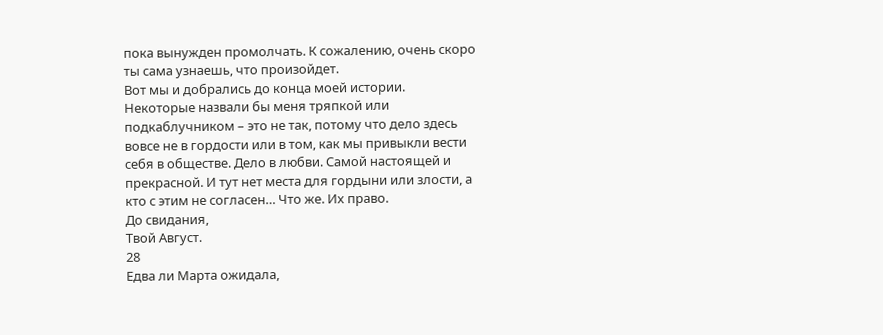пока вынужден промолчать. К сожалению, очень скоро ты сама узнаешь, что произойдет.
Вот мы и добрались до конца моей истории.
Некоторые назвали бы меня тряпкой или подкаблучником – это не так, потому что дело здесь вовсе не в гордости или в том, как мы привыкли вести себя в обществе. Дело в любви. Самой настоящей и прекрасной. И тут нет места для гордыни или злости, а кто с этим не согласен… Что же. Их право.
До свидания,
Твой Август.
28
Едва ли Марта ожидала,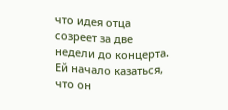что идея отца созреет за две недели до концерта. Ей начало казаться, что он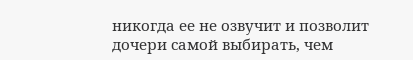никогда ее не озвучит и позволит дочери самой выбирать, чем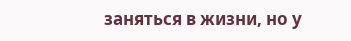заняться в жизни, но у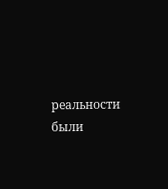реальности были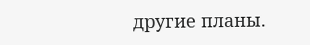другие планы.